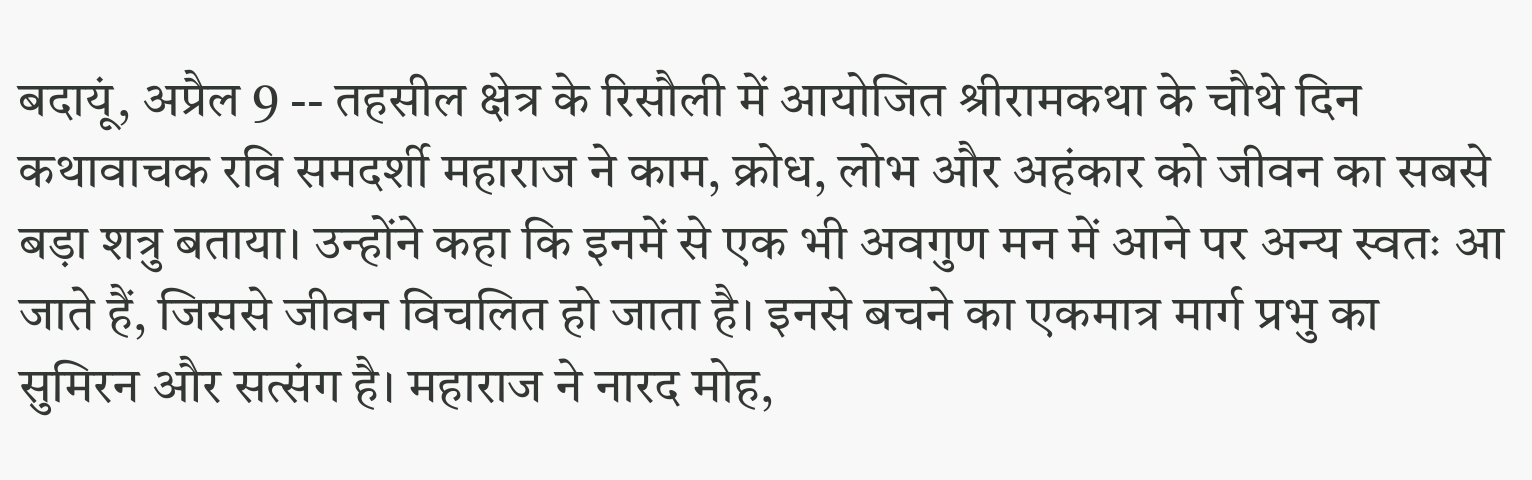बदायूं, अप्रैल 9 -- तहसील क्षेत्र के रिसौली में आयोजित श्रीरामकथा के चौथे दिन कथावाचक रवि समदर्शी महाराज ने काम, क्रोध, लोभ और अहंकार को जीवन का सबसे बड़ा शत्रु बताया। उन्होंने कहा कि इनमें से एक भी अवगुण मन में आने पर अन्य स्वतः आ जाते हैं, जिससे जीवन विचलित हो जाता है। इनसे बचने का एकमात्र मार्ग प्रभु का सुमिरन और सत्संग है। महाराज ने नारद मोह,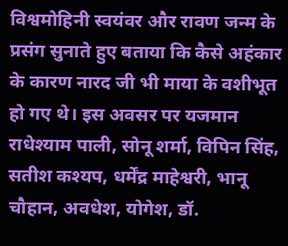विश्वमोहिनी स्वयंवर और रावण जन्म के प्रसंग सुनाते हुए बताया कि कैसे अहंकार के कारण नारद जी भी माया के वशीभूत हो गए थे। इस अवसर पर यजमान राधेश्याम पाली, सोनू शर्मा, विपिन सिंह, सतीश कश्यप, धर्मेंद्र माहेश्वरी, भानू चौहान, अवधेश, योगेश, डॉ.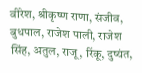वीरेश, श्रीकृष्ण राणा, संजीव, बुधपाल, राजेश पाली, राजेश सिंह, अतुल, राजू, रिंकू, दुष्यंत,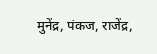मुनेंद्र, पंकज, राजेंद्र,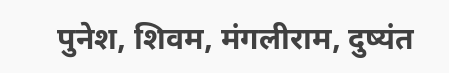पुनेश, शिवम, मंगलीराम, दुष्यंत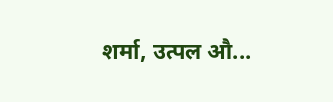शर्मा, उत्पल औ...